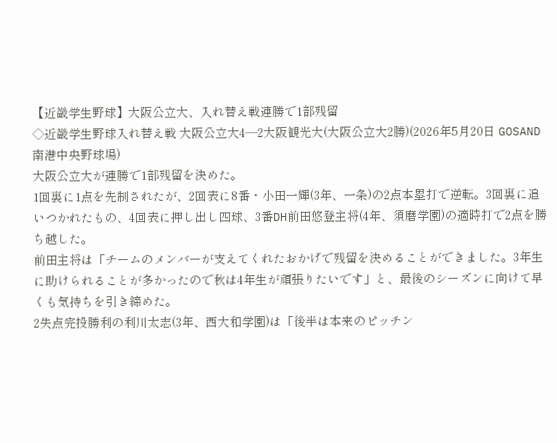【近畿学生野球】大阪公立大、入れ替え戦連勝で1部残留
◇近畿学生野球入れ替え戦 大阪公立大4―2大阪観光大(大阪公立大2勝)(2026年5月20日 GOSAND南港中央野球場)
大阪公立大が連勝で1部残留を決めた。
1回裏に1点を先制されたが、2回表に8番・小田一輝(3年、一条)の2点本塁打で逆転。3回裏に追いつかれたもの、4回表に押し出し四球、3番DH前田悠登主将(4年、須磨学園)の適時打で2点を勝ち越した。
前田主将は「チームのメンバーが支えてくれたおかげで残留を決めることができました。3年生に助けられることが多かったので秋は4年生が頑張りたいです」と、最後のシーズンに向けて早くも気持ちを引き締めた。
2失点完投勝利の利川太志(3年、西大和学園)は「後半は本来のピッチン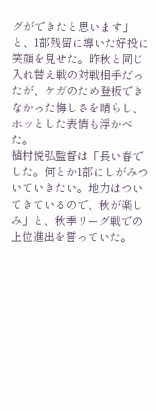グができたと思います」と、1部残留に導いた好投に笑顔を見せた。昨秋と同じ入れ替え戦の対戦相手だったが、ケガのため登板できなかった悔しさを晴らし、ホッとした表情も浮かべた。
植村悦弘監督は「長い春でした。何とか1部にしがみついていきたい。地力はついてきているので、秋が楽しみ」と、秋季リーグ戦での上位進出を誓っていた。